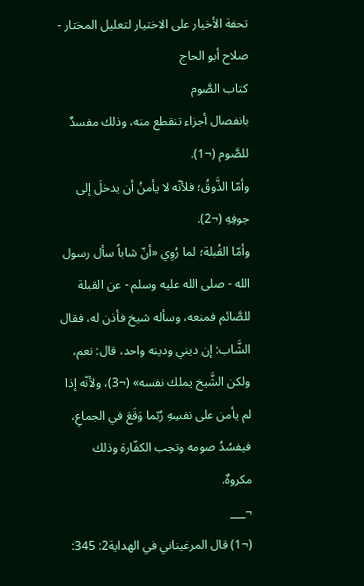تحفة الأخيار على الاختيار لتعليل المختار - صلاح أبو الحاج
كتاب الصَّوم
بانفصال أجزاء تنقطع منه، وذلك مفسدٌ للصَّوم (¬1).
وأمّا الذَّوقُ؛ فلأنّه لا يأمنُ أن يدخلَ إلى جوفِهِ (¬2).
وأمّا القُبلة؛ لما رُوِي «أنّ شاباً سأل رسول الله - صلى الله عليه وسلم - عن القبلة للصَّائم فمنعه، وسأله شيخ فأذن له، فقال الشَّاب: إن ديني ودينه واحد، قال: نعم، ولكن الشَّيخ يملك نفسه» (¬3)، ولأنّه إذا لم يأمن على نفسِهِ رُبّما وَقَعَ في الجماعِ، فيفسُدُ صومه وتجب الكفّارة وذلك مكروهٌ.
¬___
(¬1) قال المرغيناني في الهداية2: 345: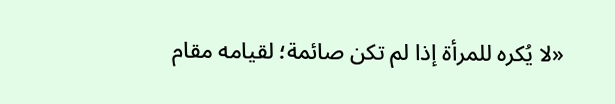«لا يُكره للمرأة إذا لم تكن صائمة؛ لقيامه مقام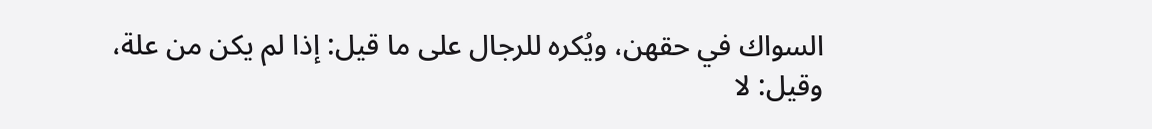السواك في حقهن، ويُكره للرجال على ما قيل: إذا لم يكن من علة، وقيل: لا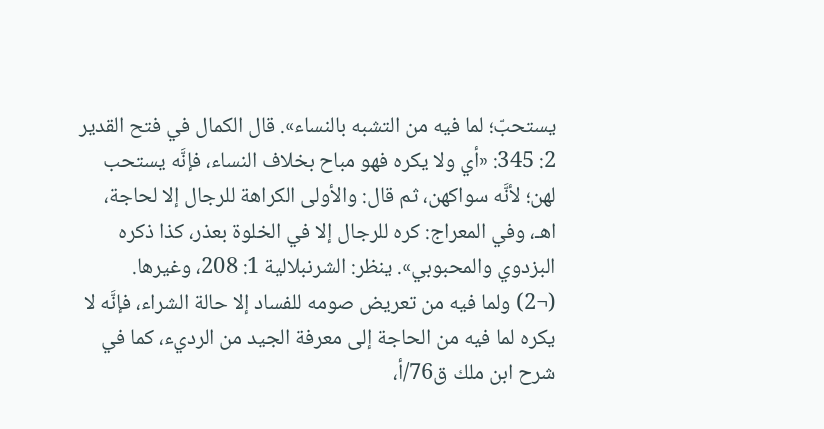يستحبّ؛ لما فيه من التشبه بالنساء». قال الكمال في فتح القدير 2: 345: «أي ولا يكره فهو مباح بخلاف النساء، فإنَّه يستحب لهن؛ لأنَّه سواكهن، ثم قال: والأولى الكراهة للرجال إلا لحاجة، اهـ، وفي المعراج: كره للرجال إلا في الخلوة بعذر، كذا ذكره البزدوي والمحبوبي». ينظر: الشرنبلالية 1: 208، وغيرها.
(¬2) ولما فيه من تعريض صومه للفساد إلا حالة الشراء، فإنَّه لا يكره لما فيه من الحاجة إلى معرفة الجيد من الرديء، كما في شرح ابن ملك ق76/أ،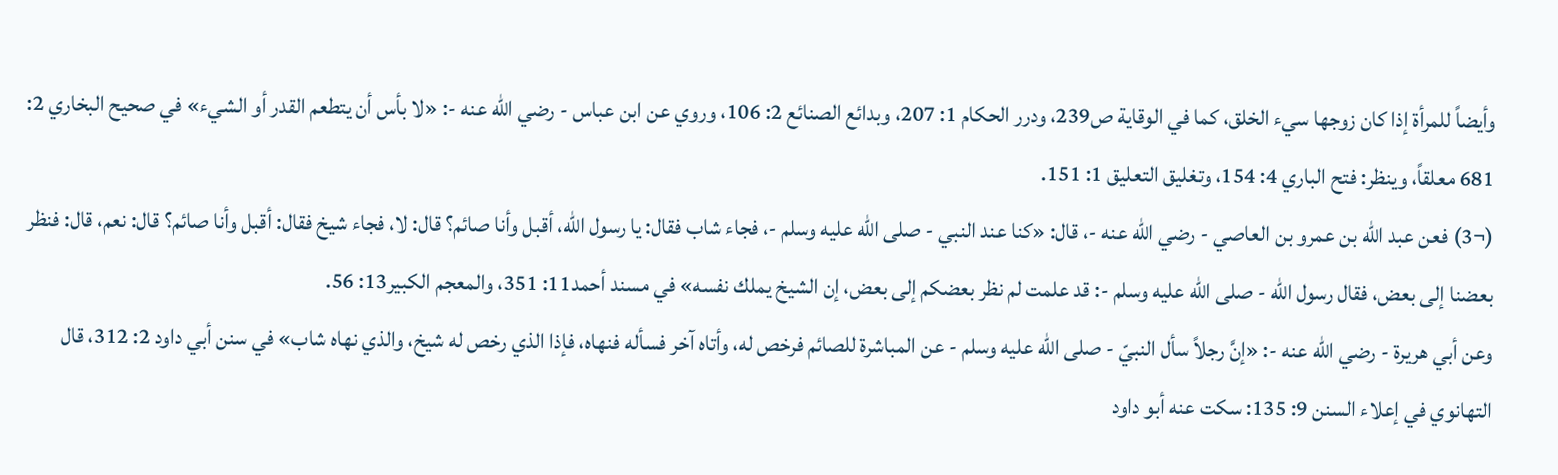وأيضاً للمرأة إذا كان زوجها سيء الخلق، كما في الوقاية ص239، ودرر الحكام 1: 207، وبدائع الصنائع 2: 106، وروي عن ابن عباس - رضي الله عنه -: «لا بأس أن يتطعم القدر أو الشيء» في صحيح البخاري 2: 681 معلقاً، وينظر: فتح الباري 4: 154، وتغليق التعليق 1: 151.
(¬3) فعن عبد الله بن عمرو بن العاصي - رضي الله عنه -، قال: «كنا عند النبي - صلى الله عليه وسلم -، فجاء شاب فقال: يا رسول الله، أقبل وأنا صائم؟ قال: لا، فجاء شيخ فقال: أقبل وأنا صائم؟ قال: نعم، قال: فنظر بعضنا إلى بعض، فقال رسول الله - صلى الله عليه وسلم -: قد علمت لم نظر بعضكم إلى بعض، إن الشيخ يملك نفسه» في مسند أحمد11: 351، والمعجم الكبير13: 56.
وعن أبي هريرة - رضي الله عنه -: «إنَّ رجلاً سأل النبيّ - صلى الله عليه وسلم - عن المباشرة للصائم فرخص له، وأتاه آخر فسأله فنهاه، فإذا الذي رخص له شيخ، والذي نهاه شاب» في سنن أبي داود 2: 312، قال التهانوي في إعلاء السنن 9: 135: سكت عنه أبو داود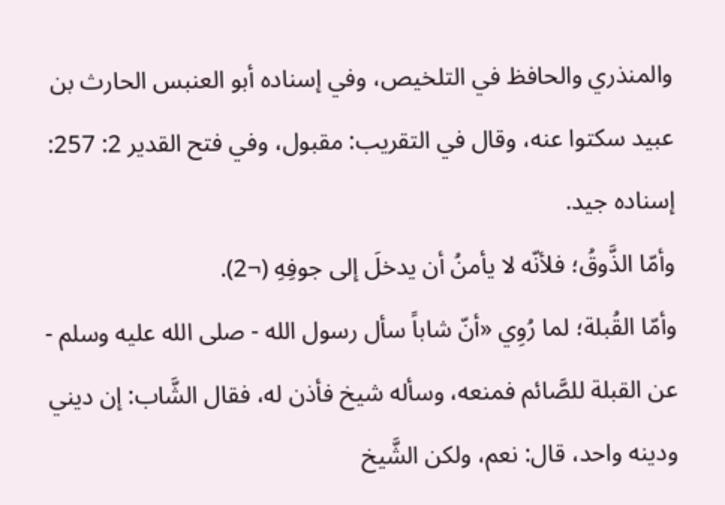والمنذري والحافظ في التلخيص، وفي إسناده أبو العنبس الحارث بن عبيد سكتوا عنه، وقال في التقريب: مقبول، وفي فتح القدير 2: 257: إسناده جيد.
وأمّا الذَّوقُ؛ فلأنّه لا يأمنُ أن يدخلَ إلى جوفِهِ (¬2).
وأمّا القُبلة؛ لما رُوِي «أنّ شاباً سأل رسول الله - صلى الله عليه وسلم - عن القبلة للصَّائم فمنعه، وسأله شيخ فأذن له، فقال الشَّاب: إن ديني ودينه واحد، قال: نعم، ولكن الشَّيخ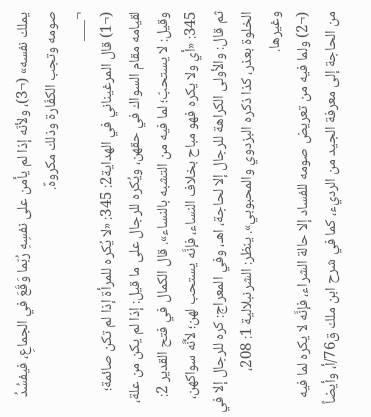يملك نفسه» (¬3)، ولأنّه إذا لم يأمن على نفسِهِ رُبّما وَقَعَ في الجماعِ، فيفسُدُ صومه وتجب الكفّارة وذلك مكروهٌ.
¬___
(¬1) قال المرغيناني في الهداية2: 345: «لا يُكره للمرأة إذا لم تكن صائمة؛ لقيامه مقام السواك في حقهن، ويُكره للرجال على ما قيل: إذا لم يكن من علة، وقيل: لا يستحبّ؛ لما فيه من التشبه بالنساء». قال الكمال في فتح القدير 2: 345: «أي ولا يكره فهو مباح بخلاف النساء، فإنَّه يستحب لهن؛ لأنَّه سواكهن، ثم قال: والأولى الكراهة للرجال إلا لحاجة، اهـ، وفي المعراج: كره للرجال إلا في الخلوة بعذر، كذا ذكره البزدوي والمحبوبي». ينظر: الشرنبلالية 1: 208، وغيرها.
(¬2) ولما فيه من تعريض صومه للفساد إلا حالة الشراء، فإنَّه لا يكره لما فيه من الحاجة إلى معرفة الجيد من الرديء، كما في شرح ابن ملك ق76/أ، وأيضاً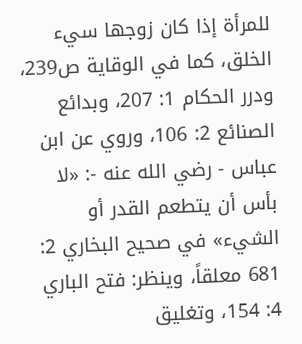للمرأة إذا كان زوجها سيء الخلق، كما في الوقاية ص239، ودرر الحكام 1: 207، وبدائع الصنائع 2: 106، وروي عن ابن عباس - رضي الله عنه -: «لا بأس أن يتطعم القدر أو الشيء» في صحيح البخاري 2: 681 معلقاً، وينظر: فتح الباري 4: 154، وتغليق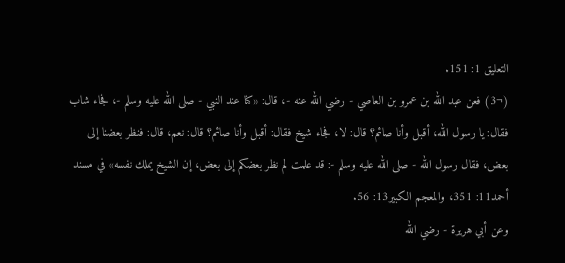التعليق 1: 151.
(¬3) فعن عبد الله بن عمرو بن العاصي - رضي الله عنه -، قال: «كنا عند النبي - صلى الله عليه وسلم -، فجاء شاب فقال: يا رسول الله، أقبل وأنا صائم؟ قال: لا، فجاء شيخ فقال: أقبل وأنا صائم؟ قال: نعم، قال: فنظر بعضنا إلى بعض، فقال رسول الله - صلى الله عليه وسلم -: قد علمت لم نظر بعضكم إلى بعض، إن الشيخ يملك نفسه» في مسند أحمد11: 351، والمعجم الكبير13: 56.
وعن أبي هريرة - رضي الله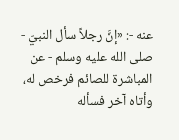عنه -: «إنَّ رجلاً سأل النبيّ - صلى الله عليه وسلم - عن المباشرة للصائم فرخص له، وأتاه آخر فسأله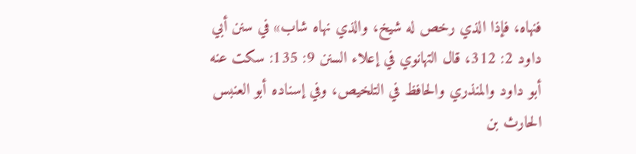فنهاه، فإذا الذي رخص له شيخ، والذي نهاه شاب» في سنن أبي داود 2: 312، قال التهانوي في إعلاء السنن 9: 135: سكت عنه أبو داود والمنذري والحافظ في التلخيص، وفي إسناده أبو العنبس الحارث بن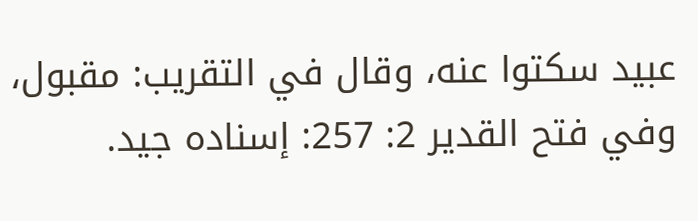عبيد سكتوا عنه، وقال في التقريب: مقبول، وفي فتح القدير 2: 257: إسناده جيد.